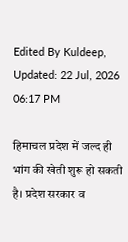Edited By Kuldeep, Updated: 22 Jul, 2026 06:17 PM

हिमाचल प्रदेश में जल्द ही भांग की खेती शुरू हो सकती है। प्रदेश सरकार व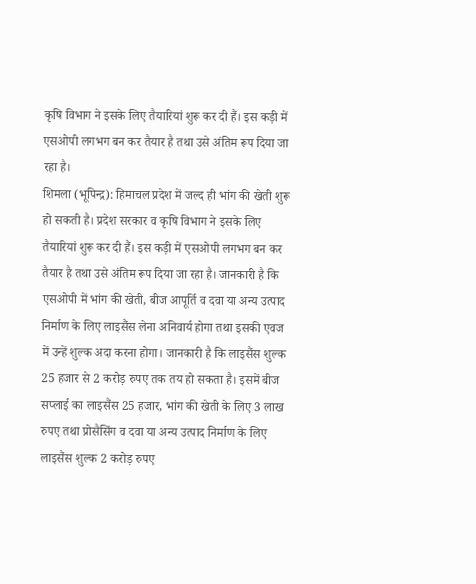कृषि विभाग ने इसके लिए तैयारियां शुरू कर दी हैं। इस कड़ी में एसओपी लगभग बन कर तैयार है तथा उसे अंतिम रूप दिया जा रहा है।
शिमला (भूपिन्द्र): हिमाचल प्रदेश में जल्द ही भांग की खेती शुरू हो सकती है। प्रदेश सरकार व कृषि विभाग ने इसके लिए तैयारियां शुरू कर दी हैं। इस कड़ी में एसओपी लगभग बन कर तैयार है तथा उसे अंतिम रूप दिया जा रहा है। जानकारी है कि एसओपी में भांग की खेती, बीज आपूर्ति व दवा या अन्य उत्पाद निर्माण के लिए लाइसैंस लेना अनिवार्य होगा तथा इसकी एवज में उन्हें शुल्क अदा करना होगा। जानकारी है कि लाइसैंस शुल्क 25 हजार से 2 करोड़ रुपए तक तय हो सकता है। इसमें बीज सप्लाई का लाइसैंस 25 हजार, भांग की खेती के लिए 3 लाख रुपए तथा प्रोसैसिंग व दवा या अन्य उत्पाद निर्माण के लिए लाइसैंस शुल्क 2 करोड़ रुपए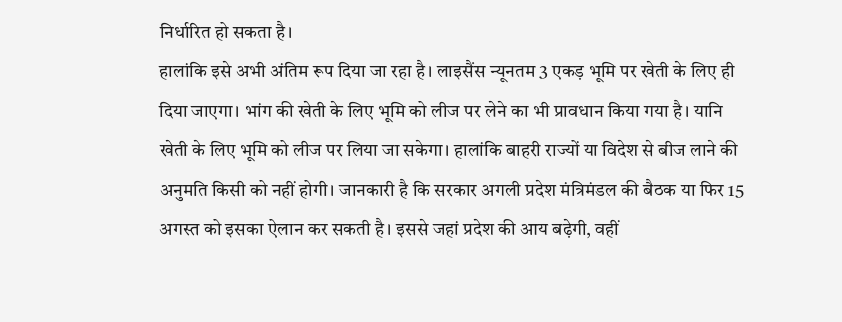निर्धारित हो सकता है।
हालांकि इसे अभी अंतिम रूप दिया जा रहा है। लाइसैंस न्यूनतम 3 एकड़ भूमि पर खेती के लिए ही दिया जाएगा। भांग की खेती के लिए भूमि को लीज पर लेने का भी प्रावधान किया गया है। यानि खेती के लिए भूमि को लीज पर लिया जा सकेगा। हालांकि बाहरी राज्यों या विदेश से बीज लाने की अनुमति किसी को नहीं होगी। जानकारी है कि सरकार अगली प्रदेश मंत्रिमंडल की बैठक या फिर 15 अगस्त को इसका ऐलान कर सकती है। इससे जहां प्रदेश की आय बढ़ेगी, वहीं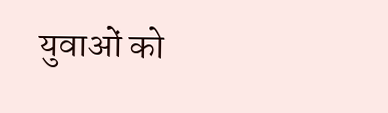युवाओं को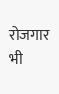रोजगार भी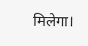मिलेगा।